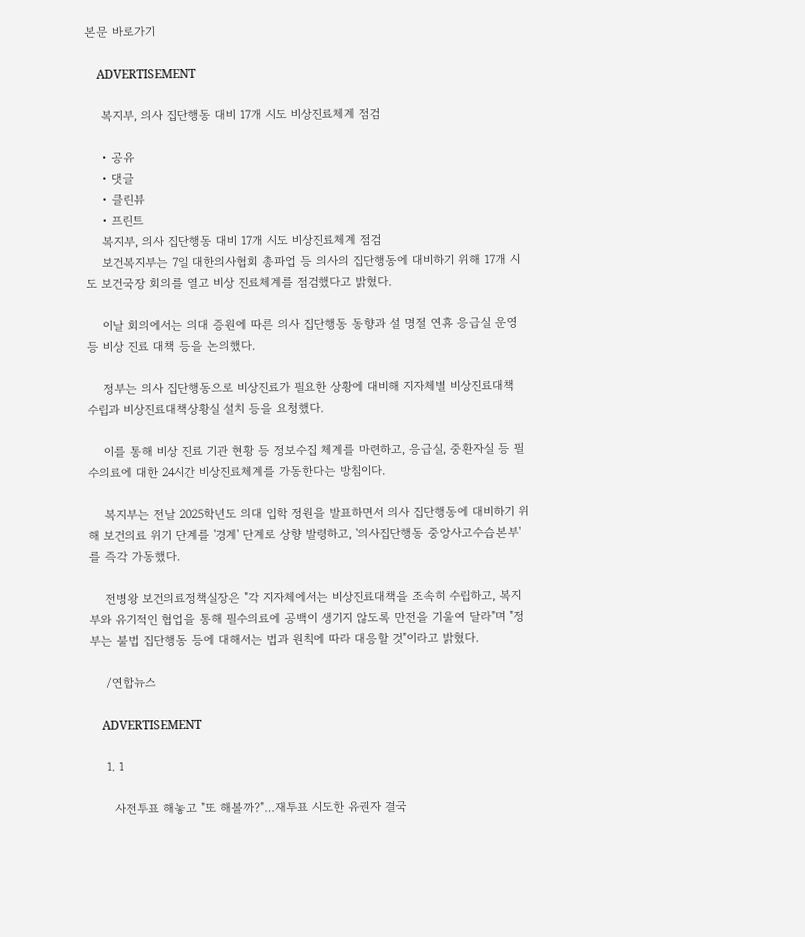본문 바로가기

    ADVERTISEMENT

    복지부, 의사 집단행동 대비 17개 시도 비상진료체계 점검

    • 공유
    • 댓글
    • 클린뷰
    • 프린트
    복지부, 의사 집단행동 대비 17개 시도 비상진료체계 점검
    보건복지부는 7일 대한의사협회 총파업 등 의사의 집단행동에 대비하기 위해 17개 시도 보건국장 회의를 열고 비상 진료체계를 점검했다고 밝혔다.

    이날 회의에서는 의대 증원에 따른 의사 집단행동 동향과 설 명절 연휴 응급실 운영 등 비상 진료 대책 등을 논의했다.

    정부는 의사 집단행동으로 비상진료가 필요한 상황에 대비해 지자체별 비상진료대책 수립과 비상진료대책상황실 설치 등을 요청했다.

    이를 통해 비상 진료 기관 현황 등 정보수집 체계를 마련하고, 응급실, 중환자실 등 필수의료에 대한 24시간 비상진료체계를 가동한다는 방침이다.

    복지부는 전날 2025학년도 의대 입학 정원을 발표하면서 의사 집단행동에 대비하기 위해 보건의료 위기 단계를 '경계' 단계로 상향 발령하고, '의사집단행동 중앙사고수습본부'를 즉각 가동했다.

    전병왕 보건의료정책실장은 "각 지자체에서는 비상진료대책을 조속히 수립하고, 복지부와 유기적인 협업을 통해 필수의료에 공백이 생기지 않도록 만전을 기울여 달라"며 "정부는 불법 집단행동 등에 대해서는 법과 원칙에 따라 대응할 것"이라고 밝혔다.

    /연합뉴스

    ADVERTISEMENT

    1. 1

      사전투표 해놓고 "또 해볼까?"…재투표 시도한 유권자 결국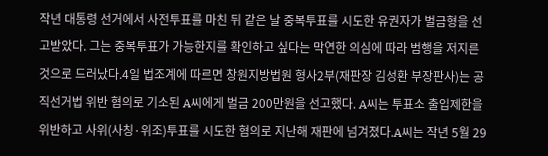작년 대통령 선거에서 사전투표를 마친 뒤 같은 날 중복투표를 시도한 유권자가 벌금형을 선고받았다. 그는 중복투표가 가능한지를 확인하고 싶다는 막연한 의심에 따라 범행을 저지른 것으로 드러났다.4일 법조계에 따르면 창원지방법원 형사2부(재판장 김성환 부장판사)는 공직선거법 위반 혐의로 기소된 A씨에게 벌금 200만원을 선고했다. A씨는 투표소 출입제한을 위반하고 사위(사칭·위조)투표를 시도한 혐의로 지난해 재판에 넘겨졌다.A씨는 작년 5월 29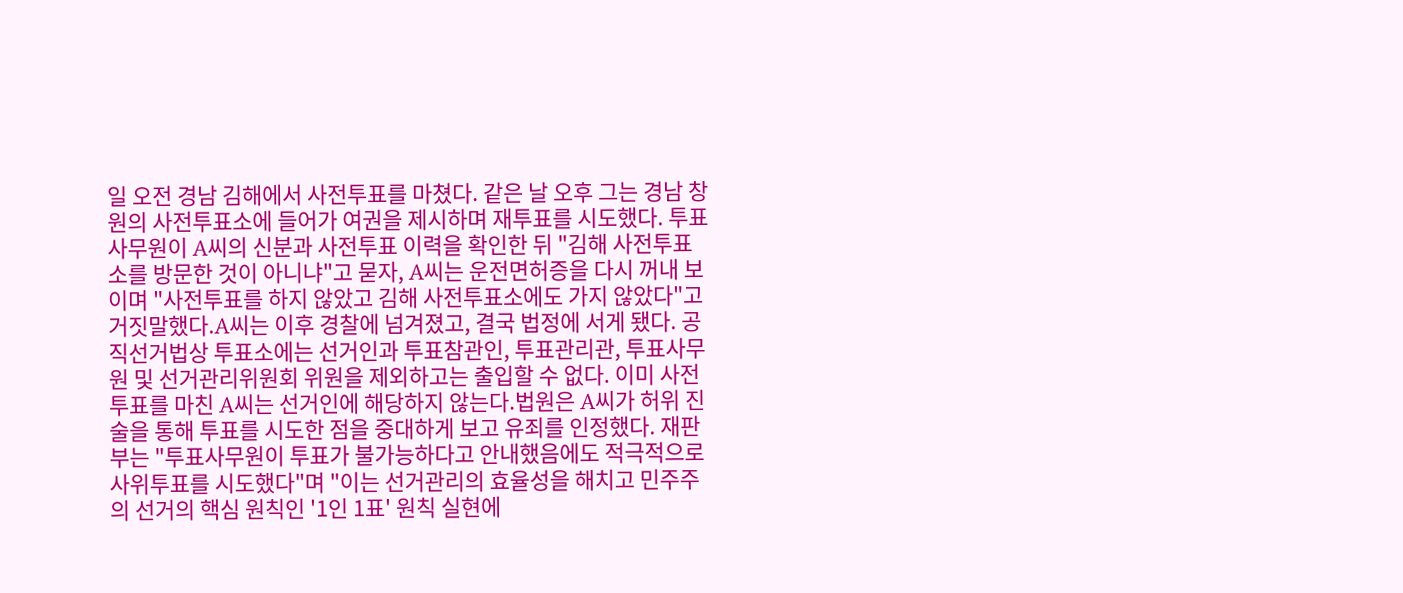일 오전 경남 김해에서 사전투표를 마쳤다. 같은 날 오후 그는 경남 창원의 사전투표소에 들어가 여권을 제시하며 재투표를 시도했다. 투표사무원이 A씨의 신분과 사전투표 이력을 확인한 뒤 "김해 사전투표소를 방문한 것이 아니냐"고 묻자, A씨는 운전면허증을 다시 꺼내 보이며 "사전투표를 하지 않았고 김해 사전투표소에도 가지 않았다"고 거짓말했다.A씨는 이후 경찰에 넘겨졌고, 결국 법정에 서게 됐다. 공직선거법상 투표소에는 선거인과 투표참관인, 투표관리관, 투표사무원 및 선거관리위원회 위원을 제외하고는 출입할 수 없다. 이미 사전투표를 마친 A씨는 선거인에 해당하지 않는다.법원은 A씨가 허위 진술을 통해 투표를 시도한 점을 중대하게 보고 유죄를 인정했다. 재판부는 "투표사무원이 투표가 불가능하다고 안내했음에도 적극적으로 사위투표를 시도했다"며 "이는 선거관리의 효율성을 해치고 민주주의 선거의 핵심 원칙인 '1인 1표' 원칙 실현에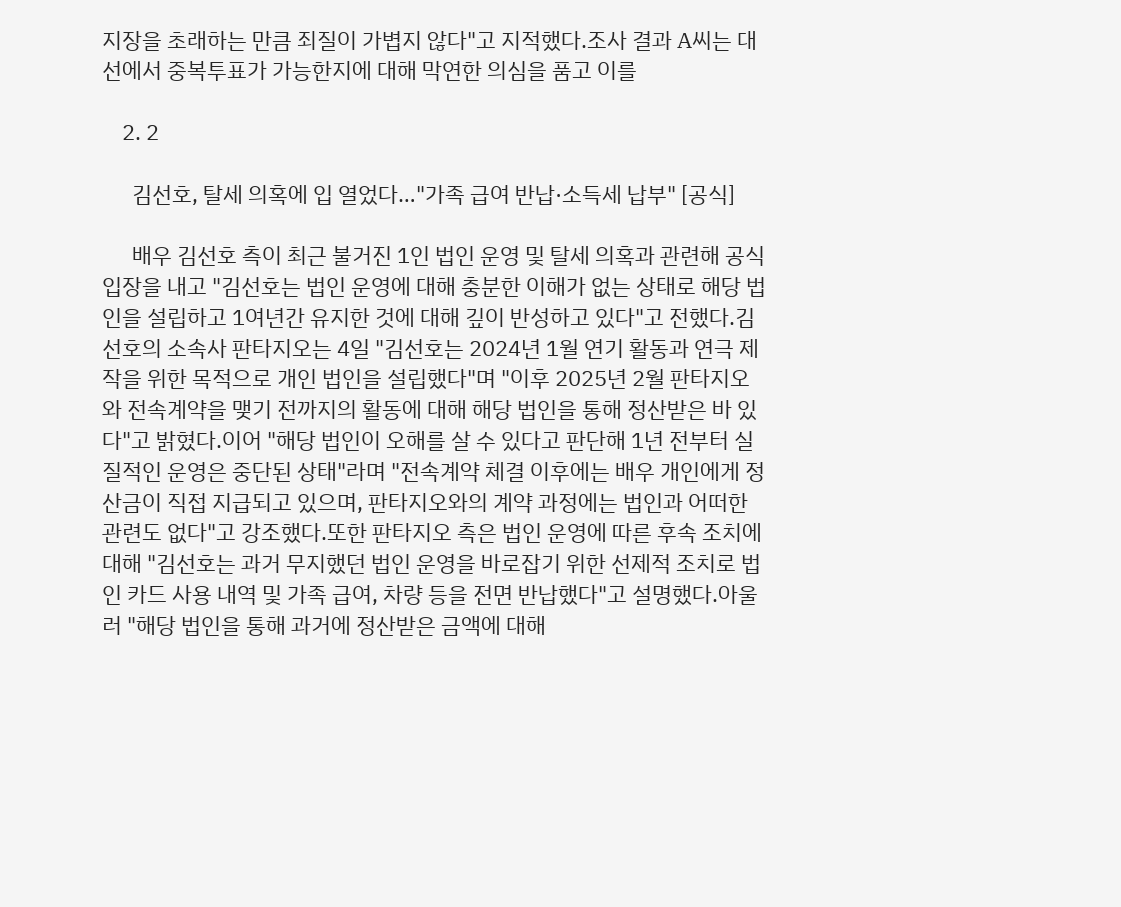지장을 초래하는 만큼 죄질이 가볍지 않다"고 지적했다.조사 결과 A씨는 대선에서 중복투표가 가능한지에 대해 막연한 의심을 품고 이를

    2. 2

      김선호, 탈세 의혹에 입 열었다…"가족 급여 반납·소득세 납부" [공식]

      배우 김선호 측이 최근 불거진 1인 법인 운영 및 탈세 의혹과 관련해 공식 입장을 내고 "김선호는 법인 운영에 대해 충분한 이해가 없는 상태로 해당 법인을 설립하고 1여년간 유지한 것에 대해 깊이 반성하고 있다"고 전했다.김선호의 소속사 판타지오는 4일 "김선호는 2024년 1월 연기 활동과 연극 제작을 위한 목적으로 개인 법인을 설립했다"며 "이후 2025년 2월 판타지오와 전속계약을 맺기 전까지의 활동에 대해 해당 법인을 통해 정산받은 바 있다"고 밝혔다.이어 "해당 법인이 오해를 살 수 있다고 판단해 1년 전부터 실질적인 운영은 중단된 상태"라며 "전속계약 체결 이후에는 배우 개인에게 정산금이 직접 지급되고 있으며, 판타지오와의 계약 과정에는 법인과 어떠한 관련도 없다"고 강조했다.또한 판타지오 측은 법인 운영에 따른 후속 조치에 대해 "김선호는 과거 무지했던 법인 운영을 바로잡기 위한 선제적 조치로 법인 카드 사용 내역 및 가족 급여, 차량 등을 전면 반납했다"고 설명했다.아울러 "해당 법인을 통해 과거에 정산받은 금액에 대해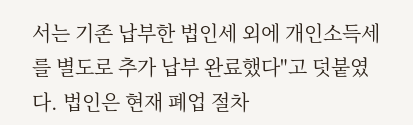서는 기존 납부한 법인세 외에 개인소득세를 별도로 추가 납부 완료했다"고 덧붙였다. 법인은 현재 폐업 절차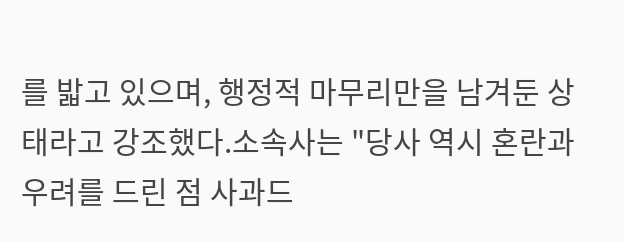를 밟고 있으며, 행정적 마무리만을 남겨둔 상태라고 강조했다.소속사는 "당사 역시 혼란과 우려를 드린 점 사과드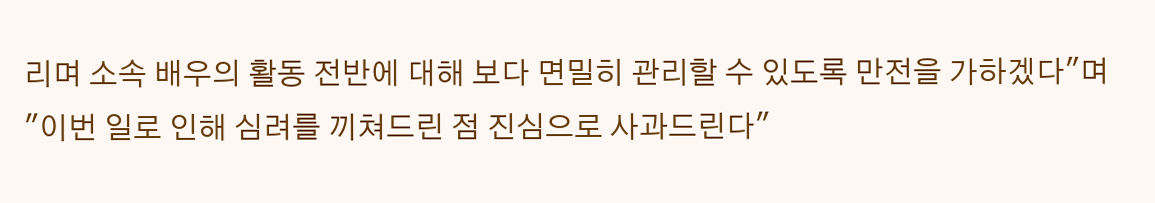리며 소속 배우의 활동 전반에 대해 보다 면밀히 관리할 수 있도록 만전을 가하겠다"며 "이번 일로 인해 심려를 끼쳐드린 점 진심으로 사과드린다"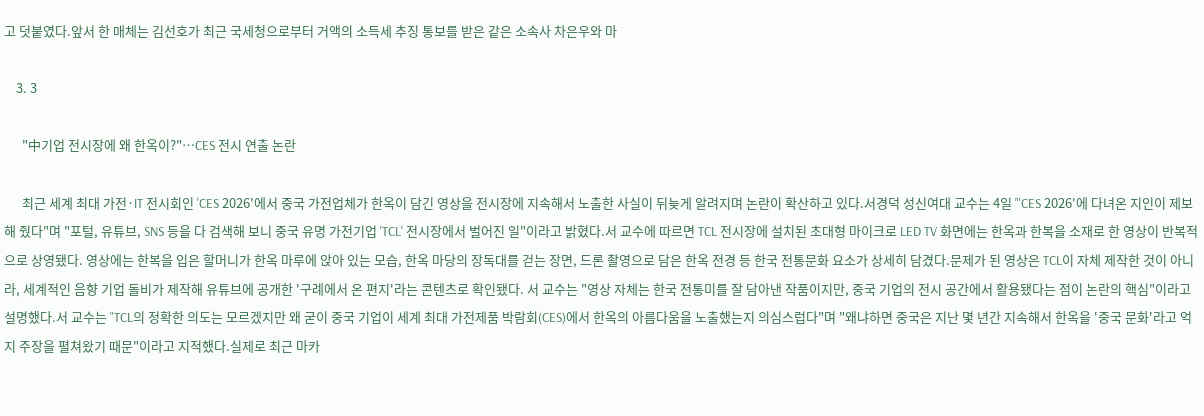고 덧붙였다.앞서 한 매체는 김선호가 최근 국세청으로부터 거액의 소득세 추징 통보를 받은 같은 소속사 차은우와 마

    3. 3

      "中기업 전시장에 왜 한옥이?"…CES 전시 연출 논란

      최근 세계 최대 가전·IT 전시회인 'CES 2026'에서 중국 가전업체가 한옥이 담긴 영상을 전시장에 지속해서 노출한 사실이 뒤늦게 알려지며 논란이 확산하고 있다.서경덕 성신여대 교수는 4일 "'CES 2026'에 다녀온 지인이 제보해 줬다"며 "포털, 유튜브, SNS 등을 다 검색해 보니 중국 유명 가전기업 'TCL' 전시장에서 벌어진 일"이라고 밝혔다.서 교수에 따르면 TCL 전시장에 설치된 초대형 마이크로 LED TV 화면에는 한옥과 한복을 소재로 한 영상이 반복적으로 상영됐다. 영상에는 한복을 입은 할머니가 한옥 마루에 앉아 있는 모습, 한옥 마당의 장독대를 걷는 장면, 드론 촬영으로 담은 한옥 전경 등 한국 전통문화 요소가 상세히 담겼다.문제가 된 영상은 TCL이 자체 제작한 것이 아니라, 세계적인 음향 기업 돌비가 제작해 유튜브에 공개한 '구례에서 온 편지'라는 콘텐츠로 확인됐다. 서 교수는 "영상 자체는 한국 전통미를 잘 담아낸 작품이지만, 중국 기업의 전시 공간에서 활용됐다는 점이 논란의 핵심"이라고 설명했다.서 교수는 "TCL의 정확한 의도는 모르겠지만 왜 굳이 중국 기업이 세계 최대 가전제품 박람회(CES)에서 한옥의 아름다움을 노출했는지 의심스럽다"며 "왜냐하면 중국은 지난 몇 년간 지속해서 한옥을 '중국 문화'라고 억지 주장을 펼쳐왔기 때문"이라고 지적했다.실제로 최근 마카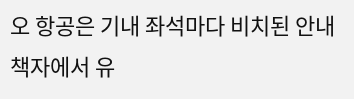오 항공은 기내 좌석마다 비치된 안내 책자에서 유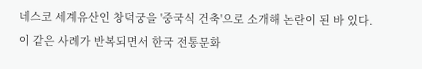네스코 세계유산인 창덕궁을 '중국식 건축'으로 소개해 논란이 된 바 있다. 이 같은 사례가 반복되면서 한국 전통문화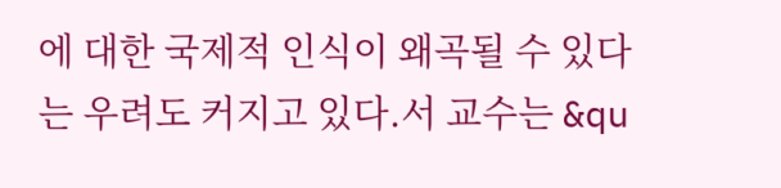에 대한 국제적 인식이 왜곡될 수 있다는 우려도 커지고 있다.서 교수는 &qu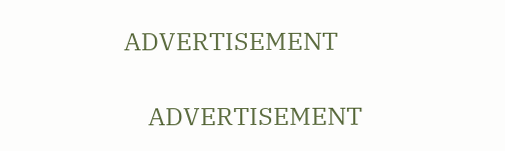ADVERTISEMENT

    ADVERTISEMENT